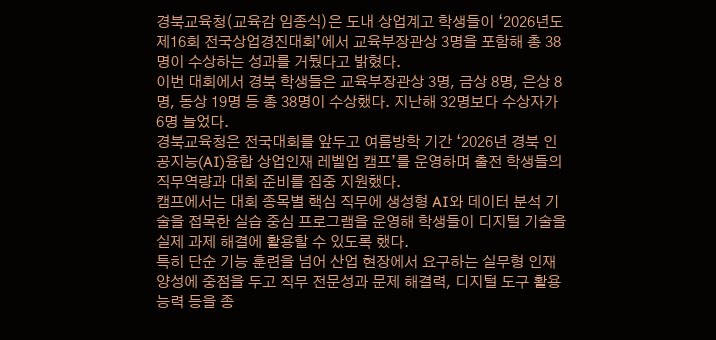경북교육청(교육감 임종식)은 도내 상업계고 학생들이 ‘2026년도 제16회 전국상업경진대회’에서 교육부장관상 3명을 포함해 총 38명이 수상하는 성과를 거뒀다고 밝혔다.
이번 대회에서 경북 학생들은 교육부장관상 3명, 금상 8명, 은상 8명, 동상 19명 등 총 38명이 수상했다. 지난해 32명보다 수상자가 6명 늘었다.
경북교육청은 전국대회를 앞두고 여름방학 기간 ‘2026년 경북 인공지능(AI)융합 상업인재 레벨업 캠프’를 운영하며 출전 학생들의 직무역량과 대회 준비를 집중 지원했다.
캠프에서는 대회 종목별 핵심 직무에 생성형 AI와 데이터 분석 기술을 접목한 실습 중심 프로그램을 운영해 학생들이 디지털 기술을 실제 과제 해결에 활용할 수 있도록 했다.
특히 단순 기능 훈련을 넘어 산업 현장에서 요구하는 실무형 인재 양성에 중점을 두고 직무 전문성과 문제 해결력, 디지털 도구 활용 능력 등을 종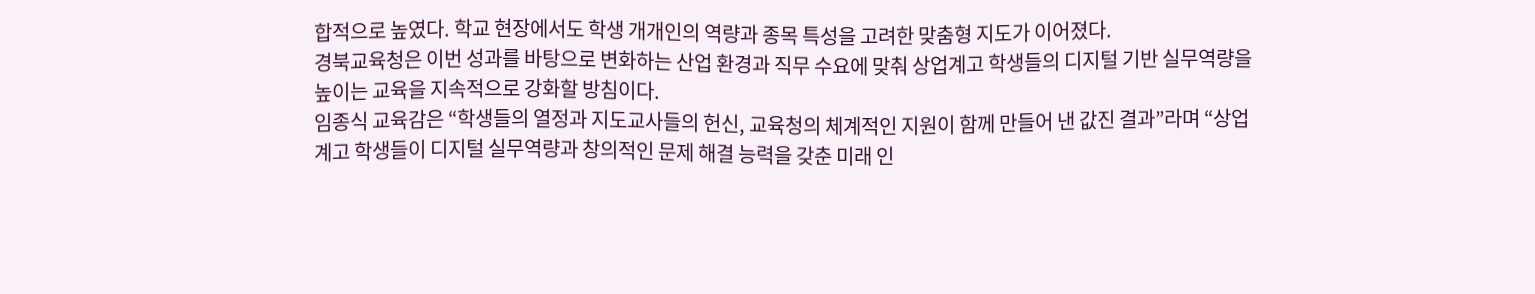합적으로 높였다. 학교 현장에서도 학생 개개인의 역량과 종목 특성을 고려한 맞춤형 지도가 이어졌다.
경북교육청은 이번 성과를 바탕으로 변화하는 산업 환경과 직무 수요에 맞춰 상업계고 학생들의 디지털 기반 실무역량을 높이는 교육을 지속적으로 강화할 방침이다.
임종식 교육감은 “학생들의 열정과 지도교사들의 헌신, 교육청의 체계적인 지원이 함께 만들어 낸 값진 결과”라며 “상업계고 학생들이 디지털 실무역량과 창의적인 문제 해결 능력을 갖춘 미래 인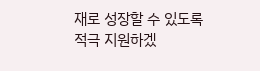재로 성장할 수 있도록 적극 지원하겠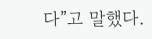다”고 말했다.